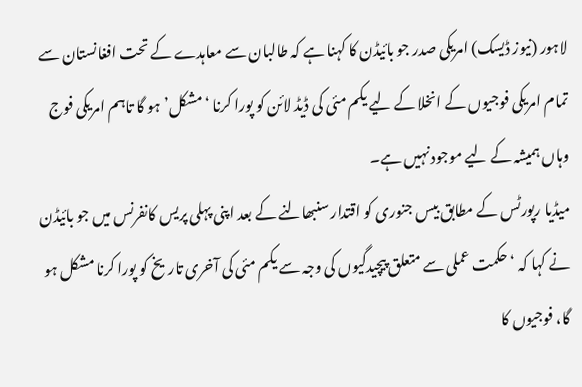لاہور (نیوز ڈیسک) امریکی صدر جو بائیڈن کا کہنا ہے کہ طالبان سے معاہدے کے تحت افغانستان سے تمام امریکی فوجیوں کے انخلا کے لیے یکم مئی کی ڈیڈ لائن کو پورا کرنا ‘مشکل’ ہو گا تاہم امریکی فوج وہاں ہمیشہ کے لیے موجود نہیں ہے۔
میڈیا رپورٹس کے مطابق بیس جنوری کو اقتدار سنبھالنے کے بعد اپنی پہلی پریس کانفرنس میں جو بائیڈن نے کہا کہ ‘حکمت عملی سے متعلق پیچیدگیوں کی وجہ سے یکم مئی کی آخری تاریخ کو پورا کرنا مشکل ہو گا، فوجیوں کا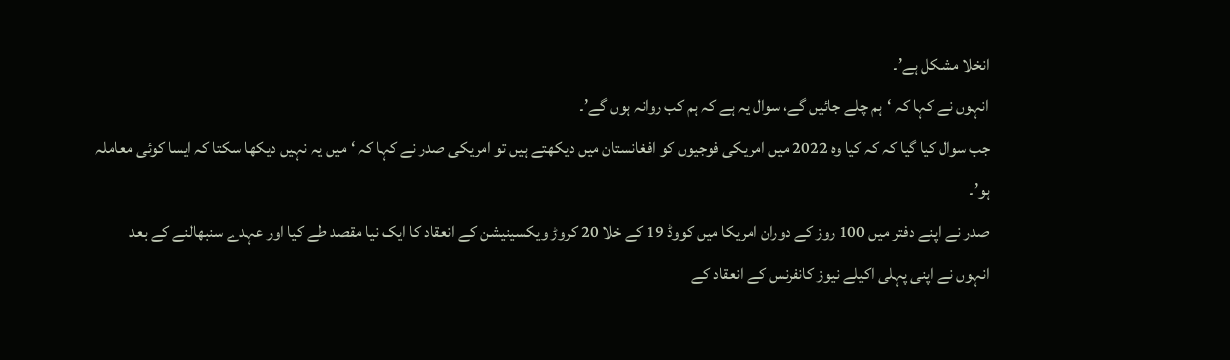انخلا مشکل ہے’۔
انہوں نے کہا کہ ‘ہم چلے جائیں گے، سوال یہ ہے کہ ہم کب روانہ ہوں گے’۔
جب سوال کیا گیا کہ کہ کیا وہ 2022 میں امریکی فوجیوں کو افغانستان میں دیکھتے ہیں تو امریکی صدر نے کہا کہ ‘میں یہ نہیں دیکھا سکتا کہ ایسا کوئی معاملہ ہو’۔
صدر نے اپنے دفتر میں 100 روز کے دوران امریکا میں کووڈ 19 کے خلا 20 کروڑ ویکسینیشن کے انعقاد کا ایک نیا مقصد طے کیا اور عہدے سنبھالنے کے بعد انہوں نے اپنی پہلی اکیلے نیوز کانفرنس کے انعقاد کے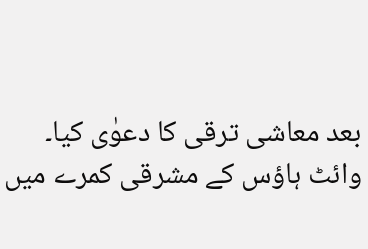بعد معاشی ترقی کا دعوٰی کیا۔
وائٹ ہاؤس کے مشرقی کمرے میں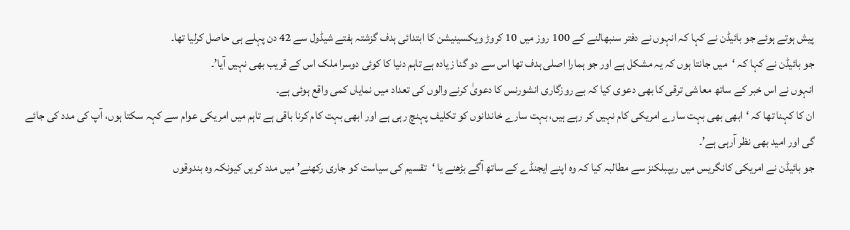پیش ہوتے ہوئے جو بائیڈن نے کہا کہ انہوں نے دفتر سنبھالنے کے 100 روز میں 10 کروڑ ویکسینیشن کا ابتدائی ہدف گزشتہ ہفتے شیڈول سے 42 دن پہلے ہی حاصل کرلیا تھا۔
جو بائیڈن نے کہا کہ ‘میں جانتا ہوں کہ یہ مشکل ہے اور جو ہمارا اصلی ہدف تھا اس سے دو گنا زیادہ ہے تاہم دنیا کا کوئی دوسرا ملک اس کے قریب بھی نہیں آیا’۔
انہوں نے اس خبر کے ساتھ معاشی ترقی کا بھی دعوی کیا کہ بے روزگاری انشورنس کا دعویٰ کرنے والوں کی تعداد میں نمایاں کمی واقع ہوئی ہے۔
ان کا کہنا تھا کہ ‘ابھی بھی بہت سارے امریکی کام نہیں کر رہے ہیں، بہت سارے خاندانوں کو تکلیف پہنچ رہی ہے اور ابھی بہت کام کرنا باقی ہے تاہم میں امریکی عوام سے کہہ سکتا ہوں، آپ کی مدد کی جائے گی اور امید بھی نظر آرہی ہے’۔
جو بائیڈن نے امریکی کانگریس میں ریپبلکنز سے مطالبہ کیا کہ وہ اپنے ایجنڈے کے ساتھ آگے بڑھنے یا ‘تقسیم کی سیاست کو جاری رکھنے’ میں مدد کریں کیونکہ وہ بندوقوں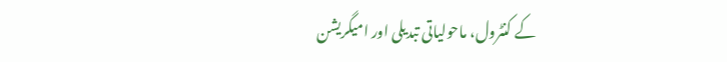کے کنٹرول، ماحولیاتی تبدیلی اور امیگریشن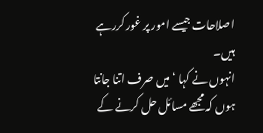اصلاحات جیسے امور پر غور کررہے ہیں۔
انہوں نے کہا ‘میں صرف اتنا جانتا ہوں کہ مجھے مسائل حل کرنے کے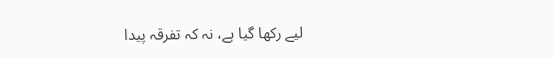لیے رکھا گیا ہے، نہ کہ تفرقہ پیدا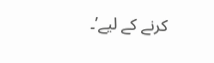کرنے کے لیے’۔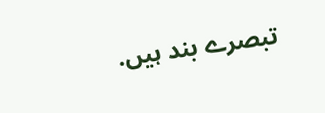تبصرے بند ہیں.